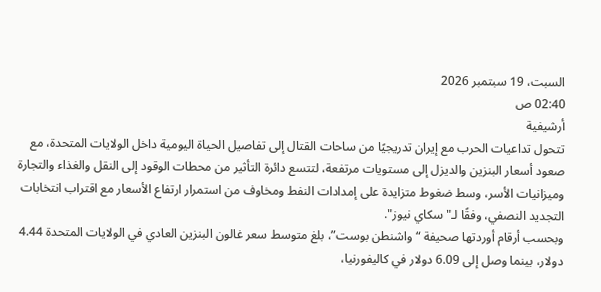السبت، 19 سبتمبر 2026
02:40 ص
أرشيفية
تتحول تداعيات الحرب مع إيران تدريجيًا من ساحات القتال إلى تفاصيل الحياة اليومية داخل الولايات المتحدة، مع صعود أسعار البنزين والديزل إلى مستويات مرتفعة، لتتسع دائرة التأثير من محطات الوقود إلى النقل والغذاء والتجارة وميزانيات الأسر، وسط ضغوط متزايدة على إمدادات النفط ومخاوف من استمرار ارتفاع الأسعار مع اقتراب انتخابات التجديد النصفي، وفقًا لـ"سكاي نيوز".
وبحسب أرقام أوردتها صحيفة “واشنطن بوست”، بلغ متوسط سعر غالون البنزين العادي في الولايات المتحدة 4.44 دولار، بينما وصل إلى 6.09 دولار في كاليفورنيا،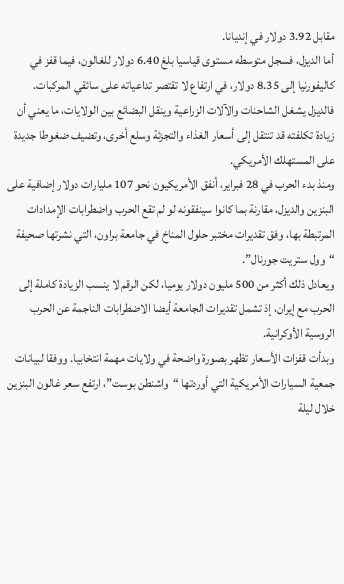مقابل 3.92 دولار في إنديانا.
أما الديزل، فسجل متوسطه مستوى قياسيا بلغ 6.40 دولار للغالون، فيما قفز في كاليفورنيا إلى 8.35 دولار، في ارتفاع لا تقتصر تداعياته على سائقي المركبات.
فالديزل يشغل الشاحنات والآلات الزراعية وينقل البضائع بين الولايات، ما يعني أن زيادة تكلفته قد تنتقل إلى أسعار الغذاء والتجزئة وسلع أخرى، وتضيف ضغوطا جديدة على المستهلك الأمريكي.
ومنذ بدء الحرب في 28 فبراير، أنفق الأمريكيون نحو 107 مليارات دولار إضافية على البنزين والديزل، مقارنة بما كانوا سينفقونه لو لم تقع الحرب واضطرابات الإمدادات المرتبطة بها، وفق تقديرات مختبر حلول المناخ في جامعة براون، التي نشرتها صحيفة “وول ستريت جورنال”.
ويعادل ذلك أكثر من 500 مليون دولار يوميا، لكن الرقم لا ينسب الزيادة كاملة إلى الحرب مع إيران، إذ تشمل تقديرات الجامعة أيضا الاضطرابات الناجمة عن الحرب الروسية الأوكرانية.
وبدأت قفزات الأسعار تظهر بصورة واضحة في ولايات مهمة انتخابيا. ووفقا لبيانات جمعية السيارات الأمريكية التي أوردتها “واشنطن بوست”، ارتفع سعر غالون البنزين خلال ليلة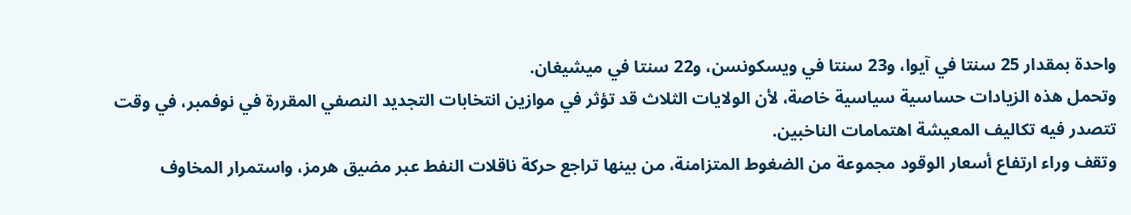واحدة بمقدار 25 سنتا في آيوا، و23 سنتا في ويسكونسن، و22 سنتا في ميشيغان.
وتحمل هذه الزيادات حساسية سياسية خاصة، لأن الولايات الثلاث قد تؤثر في موازين انتخابات التجديد النصفي المقررة في نوفمبر، في وقت تتصدر فيه تكاليف المعيشة اهتمامات الناخبين.
وتقف وراء ارتفاع أسعار الوقود مجموعة من الضغوط المتزامنة، من بينها تراجع حركة ناقلات النفط عبر مضيق هرمز، واستمرار المخاوف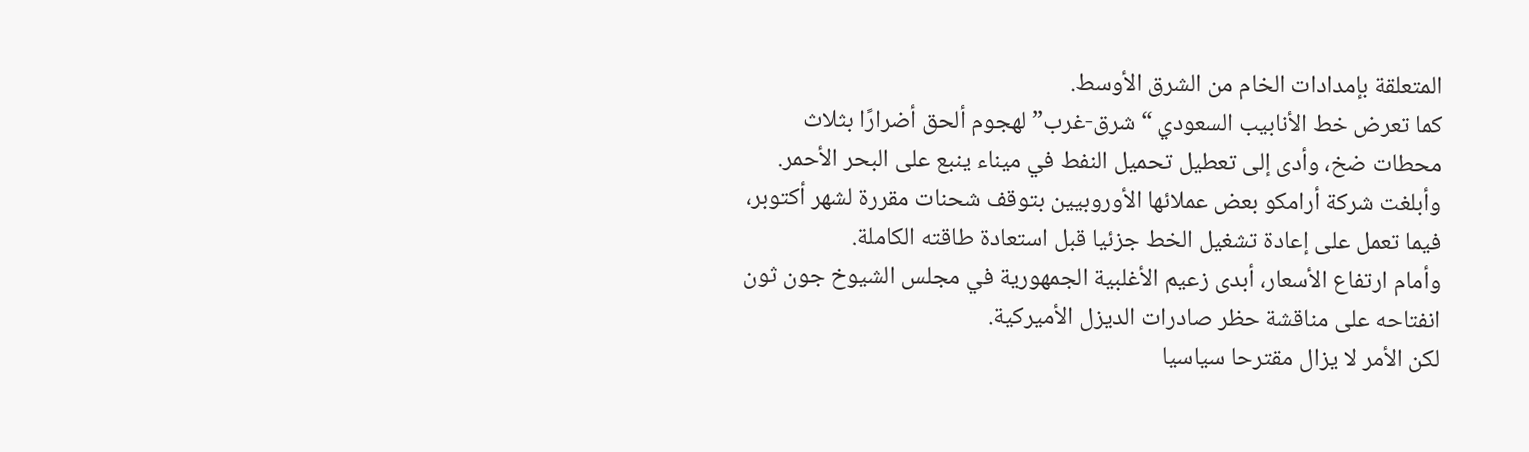المتعلقة بإمدادات الخام من الشرق الأوسط.
كما تعرض خط الأنابيب السعودي “شرق-غرب” لهجوم ألحق أضرارًا بثلاث محطات ضخ، وأدى إلى تعطيل تحميل النفط في ميناء ينبع على البحر الأحمر.
وأبلغت شركة أرامكو بعض عملائها الأوروبيين بتوقف شحنات مقررة لشهر أكتوبر، فيما تعمل على إعادة تشغيل الخط جزئيا قبل استعادة طاقته الكاملة.
وأمام ارتفاع الأسعار، أبدى زعيم الأغلبية الجمهورية في مجلس الشيوخ جون ثون انفتاحه على مناقشة حظر صادرات الديزل الأميركية.
لكن الأمر لا يزال مقترحا سياسيا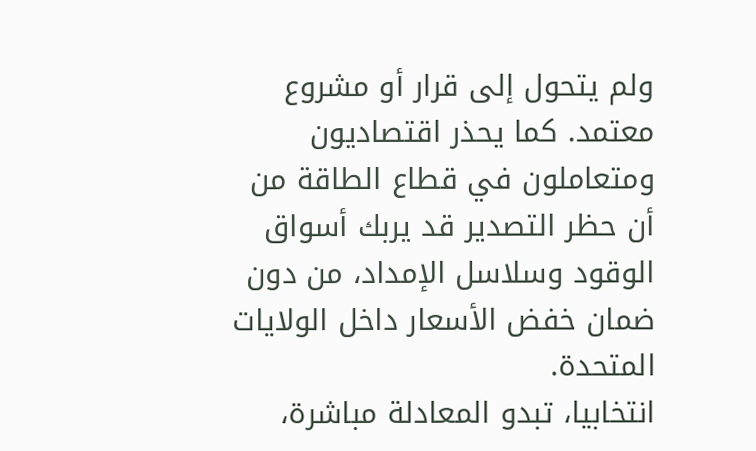ولم يتحول إلى قرار أو مشروع معتمد. كما يحذر اقتصاديون ومتعاملون في قطاع الطاقة من أن حظر التصدير قد يربك أسواق الوقود وسلاسل الإمداد، من دون ضمان خفض الأسعار داخل الولايات المتحدة.
انتخابيا، تبدو المعادلة مباشرة،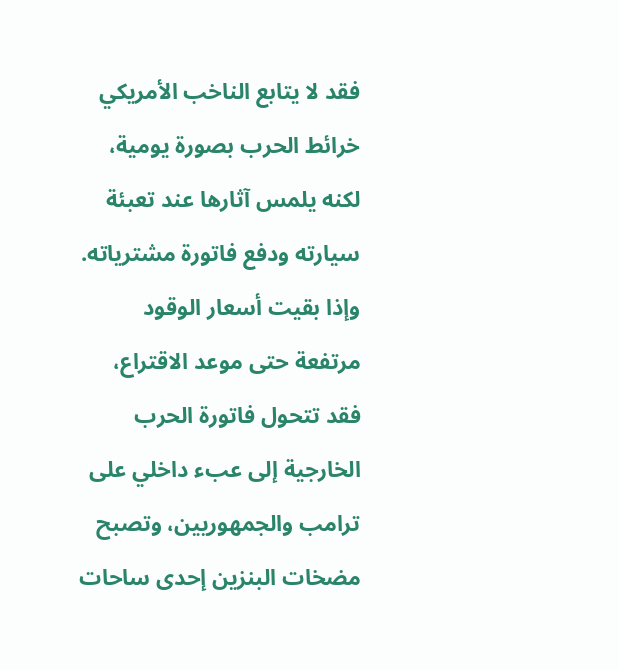فقد لا يتابع الناخب الأمريكي خرائط الحرب بصورة يومية، لكنه يلمس آثارها عند تعبئة سيارته ودفع فاتورة مشترياته.
وإذا بقيت أسعار الوقود مرتفعة حتى موعد الاقتراع، فقد تتحول فاتورة الحرب الخارجية إلى عبء داخلي على ترامب والجمهوريين، وتصبح مضخات البنزين إحدى ساحات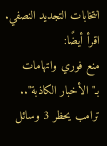انتخابات التجديد النصفي.
اقرأ أيضًا:
منع فوري واتهامات بـ"الأخبار الكاذبة".. ترامب يحظر 3 وسائل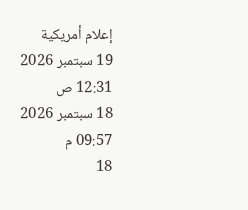إعلام أمريكية
19 سبتمبر 2026 12:31 ص
18 سبتمبر 2026 09:57 م
18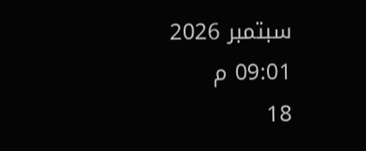سبتمبر 2026 09:01 م
18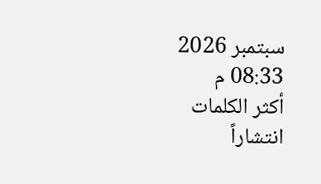سبتمبر 2026 08:33 م
أكثر الكلمات انتشاراً